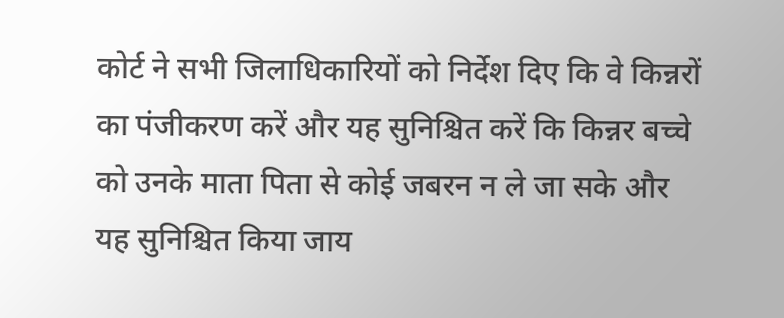कोर्ट ने सभी जिलाधिकारियों को निर्देश दिए कि वे किन्नरों का पंजीकरण करें और यह सुनिश्चित करें कि किन्नर बच्चे को उनके माता पिता से कोई जबरन न ले जा सके और यह सुनिश्चित किया जाय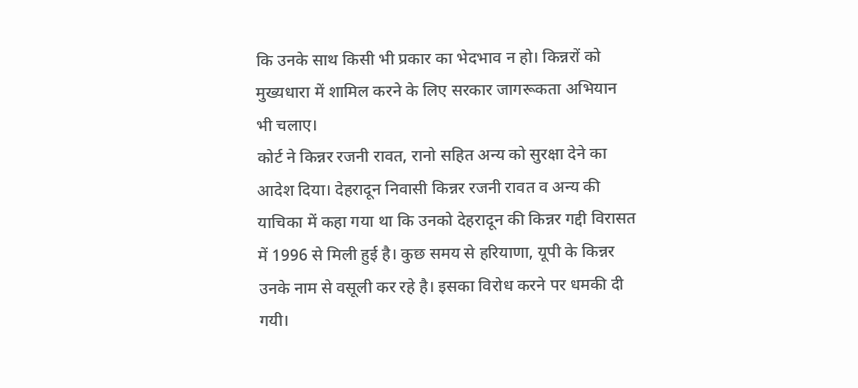कि उनके साथ किसी भी प्रकार का भेदभाव न हो। किन्नरों को मुख्यधारा में शामिल करने के लिए सरकार जागरूकता अभियान भी चलाए।
कोर्ट ने किन्नर रजनी रावत, रानो सहित अन्य को सुरक्षा देने का आदेश दिया। देहरादून निवासी किन्नर रजनी रावत व अन्य की याचिका में कहा गया था कि उनको देहरादून की किन्नर गद्दी विरासत में 1996 से मिली हुई है। कुछ समय से हरियाणा, यूपी के किन्नर उनके नाम से वसूली कर रहे है। इसका विरोध करने पर धमकी दी गयी।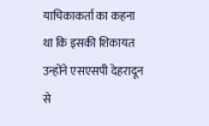याचिकाकर्ता का कहना था कि इसकी शिकायत उन्होंने एसएसपी देहरादून से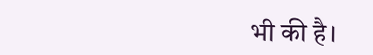भी की है।